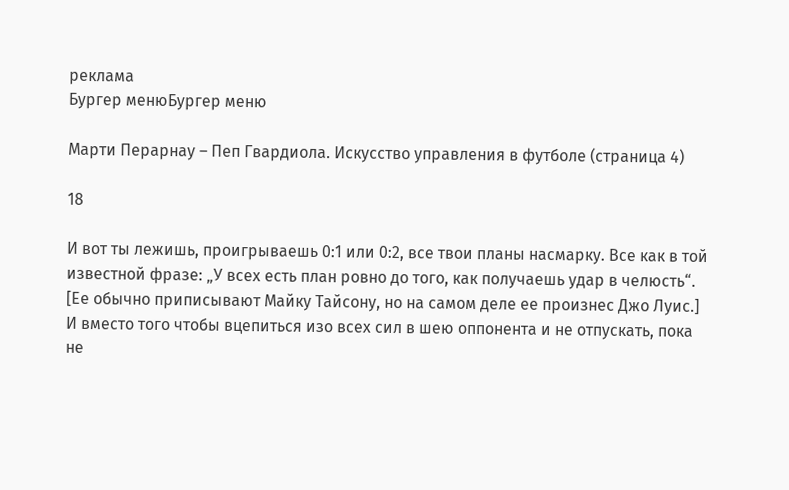реклама
Бургер менюБургер меню

Марти Перарнау – Пеп Гвардиола. Искусство управления в футболе (страница 4)

18

И вот ты лежишь, проигрываешь 0:1 или 0:2, все твои планы насмарку. Все как в той известной фразе: „У всех есть план ровно до того, как получаешь удар в челюсть“. [Ее обычно приписывают Майку Тайсону, но на самом деле ее произнес Джо Луис.] И вместо того чтобы вцепиться изо всех сил в шею оппонента и не отпускать, пока не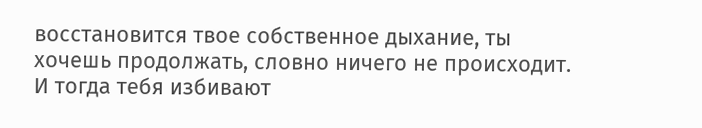восстановится твое собственное дыхание, ты хочешь продолжать, словно ничего не происходит. И тогда тебя избивают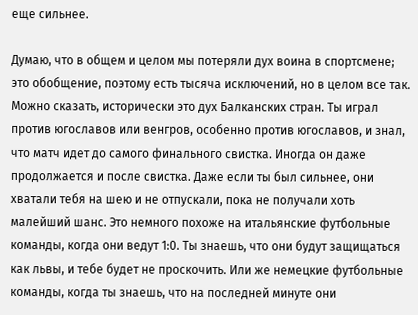еще сильнее.

Думаю, что в общем и целом мы потеряли дух воина в спортсмене; это обобщение, поэтому есть тысяча исключений, но в целом все так. Можно сказать, исторически это дух Балканских стран. Ты играл против югославов или венгров, особенно против югославов, и знал, что матч идет до самого финального свистка. Иногда он даже продолжается и после свистка. Даже если ты был сильнее, они хватали тебя на шею и не отпускали, пока не получали хоть малейший шанс. Это немного похоже на итальянские футбольные команды, когда они ведут 1:0. Ты знаешь, что они будут защищаться как львы, и тебе будет не проскочить. Или же немецкие футбольные команды, когда ты знаешь, что на последней минуте они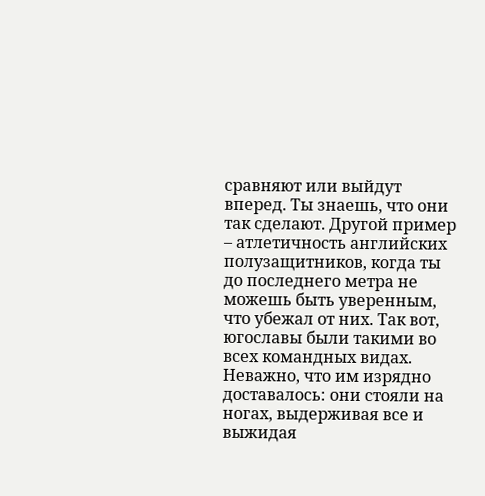сравняют или выйдут вперед. Ты знаешь, что они так сделают. Другой пример – атлетичность английских полузащитников, когда ты до последнего метра не можешь быть уверенным, что убежал от них. Так вот, югославы были такими во всех командных видах. Неважно, что им изрядно доставалось: они стояли на ногах, выдерживая все и выжидая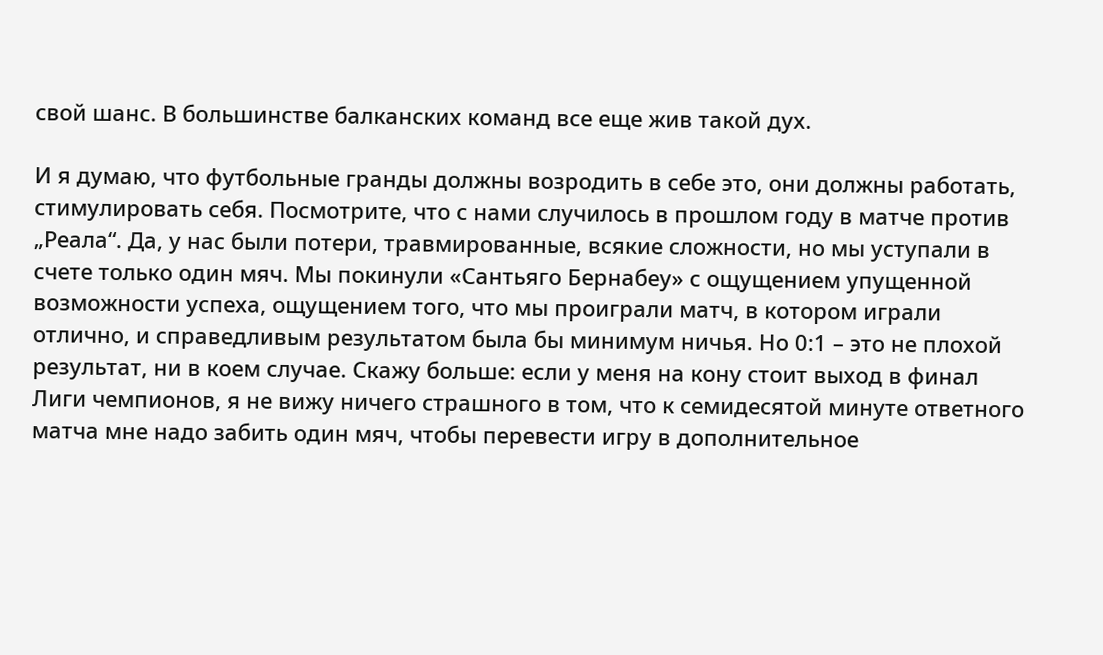свой шанс. В большинстве балканских команд все еще жив такой дух.

И я думаю, что футбольные гранды должны возродить в себе это, они должны работать, стимулировать себя. Посмотрите, что с нами случилось в прошлом году в матче против „Реала“. Да, у нас были потери, травмированные, всякие сложности, но мы уступали в счете только один мяч. Мы покинули «Сантьяго Бернабеу» с ощущением упущенной возможности успеха, ощущением того, что мы проиграли матч, в котором играли отлично, и справедливым результатом была бы минимум ничья. Но 0:1 – это не плохой результат, ни в коем случае. Скажу больше: если у меня на кону стоит выход в финал Лиги чемпионов, я не вижу ничего страшного в том, что к семидесятой минуте ответного матча мне надо забить один мяч, чтобы перевести игру в дополнительное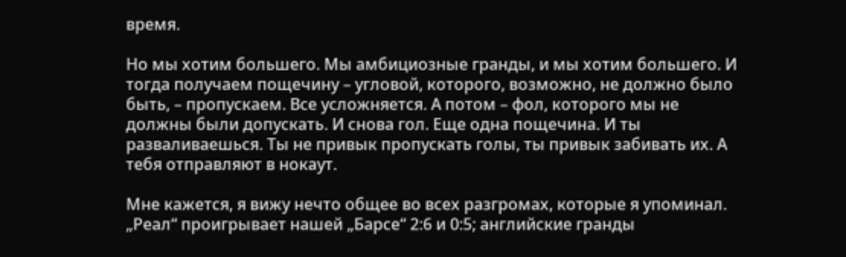время.

Но мы хотим большего. Мы амбициозные гранды, и мы хотим большего. И тогда получаем пощечину – угловой, которого, возможно, не должно было быть, – пропускаем. Все усложняется. А потом – фол, которого мы не должны были допускать. И снова гол. Еще одна пощечина. И ты разваливаешься. Ты не привык пропускать голы, ты привык забивать их. А тебя отправляют в нокаут.

Мне кажется, я вижу нечто общее во всех разгромах, которые я упоминал. „Реал“ проигрывает нашей „Барсе“ 2:6 и 0:5; английские гранды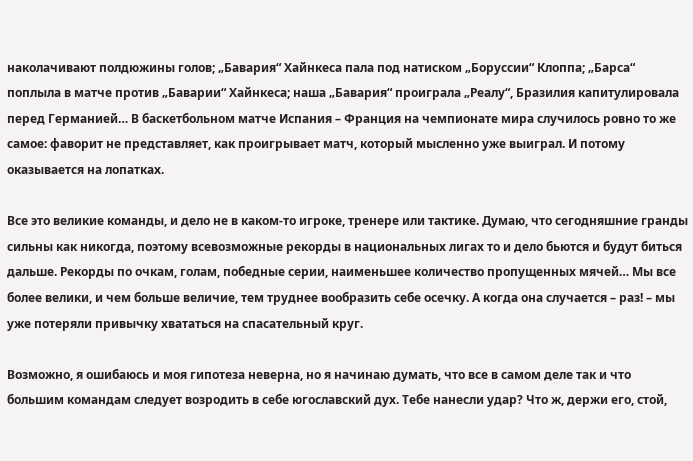наколачивают полдюжины голов; „Бавария“ Хайнкеса пала под натиском „Боруссии“ Клоппа; „Барса“ поплыла в матче против „Баварии“ Хайнкеса; наша „Бавария“ проиграла „Реалу“, Бразилия капитулировала перед Германией… В баскетбольном матче Испания – Франция на чемпионате мира случилось ровно то же самое: фаворит не представляет, как проигрывает матч, который мысленно уже выиграл. И потому оказывается на лопатках.

Все это великие команды, и дело не в каком-то игроке, тренере или тактике. Думаю, что сегодняшние гранды сильны как никогда, поэтому всевозможные рекорды в национальных лигах то и дело бьются и будут биться дальше. Рекорды по очкам, голам, победные серии, наименьшее количество пропущенных мячей… Мы все более велики, и чем больше величие, тем труднее вообразить себе осечку. А когда она случается – раз! – мы уже потеряли привычку хвататься на спасательный круг.

Возможно, я ошибаюсь и моя гипотеза неверна, но я начинаю думать, что все в самом деле так и что большим командам следует возродить в себе югославский дух. Тебе нанесли удар? Что ж, держи его, стой,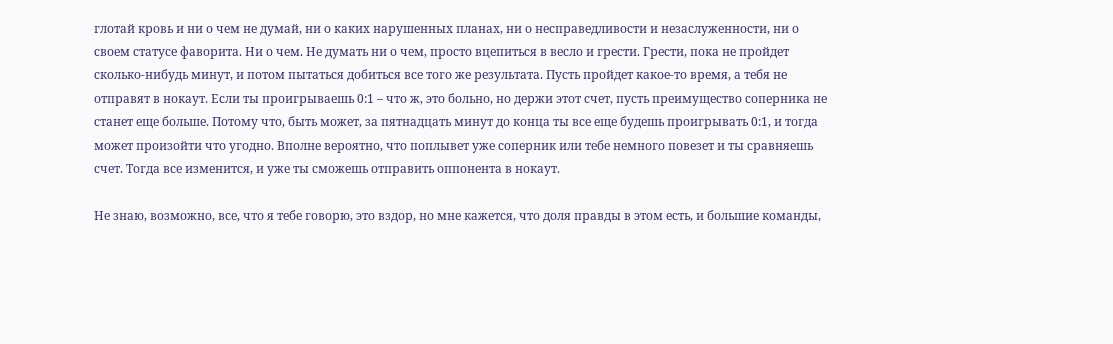глотай кровь и ни о чем не думай, ни о каких нарушенных планах, ни о несправедливости и незаслуженности, ни о своем статусе фаворита. Ни о чем. Не думать ни о чем, просто вцепиться в весло и грести. Грести, пока не пройдет сколько-нибудь минут, и потом пытаться добиться все того же результата. Пусть пройдет какое-то время, а тебя не отправят в нокаут. Если ты проигрываешь 0:1 – что ж, это больно, но держи этот счет, пусть преимущество соперника не станет еще больше. Потому что, быть может, за пятнадцать минут до конца ты все еще будешь проигрывать 0:1, и тогда может произойти что угодно. Вполне вероятно, что поплывет уже соперник или тебе немного повезет и ты сравняешь счет. Тогда все изменится, и уже ты сможешь отправить оппонента в нокаут.

Не знаю, возможно, все, что я тебе говорю, это вздор, но мне кажется, что доля правды в этом есть, и большие команды,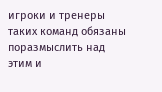игроки и тренеры таких команд обязаны поразмыслить над этим и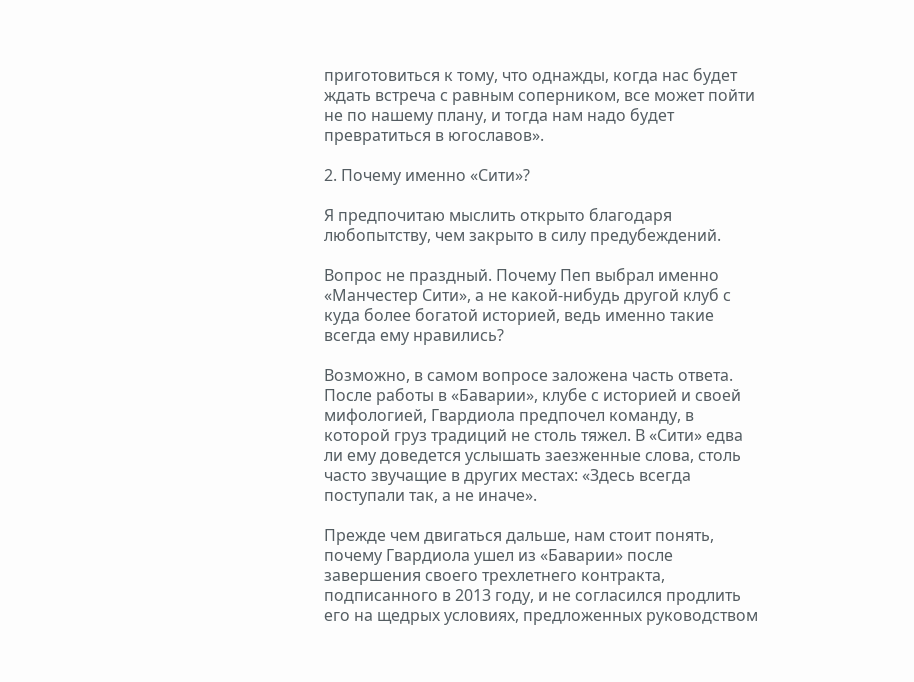приготовиться к тому, что однажды, когда нас будет ждать встреча с равным соперником, все может пойти не по нашему плану, и тогда нам надо будет превратиться в югославов».

2. Почему именно «Сити»?

Я предпочитаю мыслить открыто благодаря любопытству, чем закрыто в силу предубеждений.

Вопрос не праздный. Почему Пеп выбрал именно «Манчестер Сити», а не какой-нибудь другой клуб с куда более богатой историей, ведь именно такие всегда ему нравились?

Возможно, в самом вопросе заложена часть ответа. После работы в «Баварии», клубе с историей и своей мифологией, Гвардиола предпочел команду, в которой груз традиций не столь тяжел. В «Сити» едва ли ему доведется услышать заезженные слова, столь часто звучащие в других местах: «Здесь всегда поступали так, а не иначе».

Прежде чем двигаться дальше, нам стоит понять, почему Гвардиола ушел из «Баварии» после завершения своего трехлетнего контракта, подписанного в 2013 году, и не согласился продлить его на щедрых условиях, предложенных руководством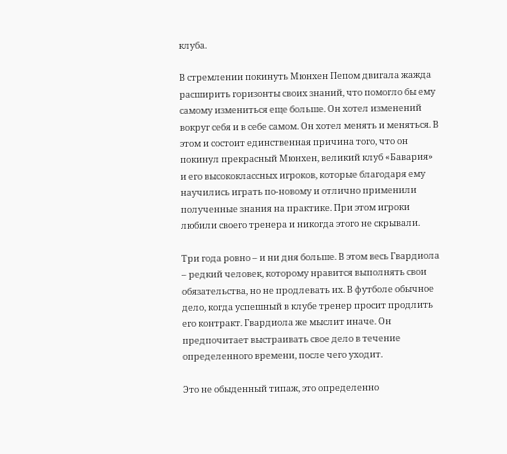клуба.

В стремлении покинуть Мюнхен Пепом двигала жажда расширить горизонты своих знаний, что помогло бы ему самому измениться еще больше. Он хотел изменений вокруг себя и в себе самом. Он хотел менять и меняться. В этом и состоит единственная причина того, что он покинул прекрасный Мюнхен, великий клуб «Бавария» и его высококлассных игроков, которые благодаря ему научились играть по-новому и отлично применили полученные знания на практике. При этом игроки любили своего тренера и никогда этого не скрывали.

Три года ровно – и ни дня больше. В этом весь Гвардиола – редкий человек, которому нравится выполнять свои обязательства, но не продлевать их. В футболе обычное дело, когда успешный в клубе тренер просит продлить его контракт. Гвардиола же мыслит иначе. Он предпочитает выстраивать свое дело в течение определенного времени, после чего уходит.

Это не обыденный типаж, это определенно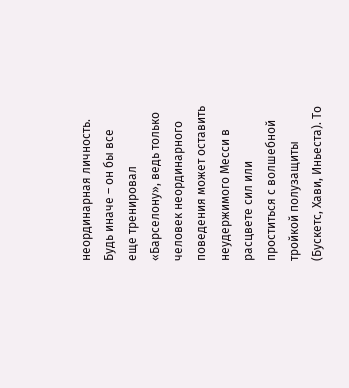неординарная личность. Будь иначе – он бы все еще тренировал «Барселону», ведь только человек неординарного поведения может оставить неудержимого Месси в расцвете сил или проститься с волшебной тройкой полузащиты (Бускетс, Хави, Иньеста). То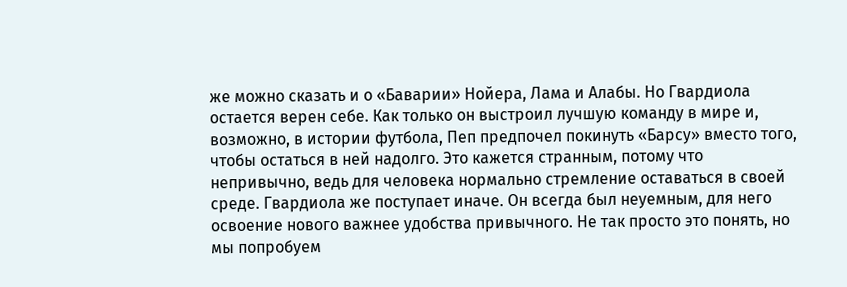же можно сказать и о «Баварии» Нойера, Лама и Алабы. Но Гвардиола остается верен себе. Как только он выстроил лучшую команду в мире и, возможно, в истории футбола, Пеп предпочел покинуть «Барсу» вместо того, чтобы остаться в ней надолго. Это кажется странным, потому что непривычно, ведь для человека нормально стремление оставаться в своей среде. Гвардиола же поступает иначе. Он всегда был неуемным, для него освоение нового важнее удобства привычного. Не так просто это понять, но мы попробуем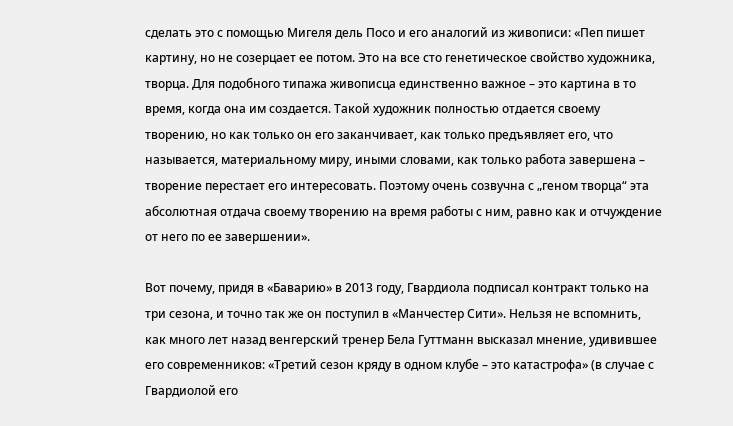сделать это с помощью Мигеля дель Посо и его аналогий из живописи: «Пеп пишет картину, но не созерцает ее потом. Это на все сто генетическое свойство художника, творца. Для подобного типажа живописца единственно важное – это картина в то время, когда она им создается. Такой художник полностью отдается своему творению, но как только он его заканчивает, как только предъявляет его, что называется, материальному миру, иными словами, как только работа завершена – творение перестает его интересовать. Поэтому очень созвучна с „геном творца“ эта абсолютная отдача своему творению на время работы с ним, равно как и отчуждение от него по ее завершении».

Вот почему, придя в «Баварию» в 2013 году, Гвардиола подписал контракт только на три сезона, и точно так же он поступил в «Манчестер Сити». Нельзя не вспомнить, как много лет назад венгерский тренер Бела Гуттманн высказал мнение, удивившее его современников: «Третий сезон кряду в одном клубе – это катастрофа» (в случае с Гвардиолой его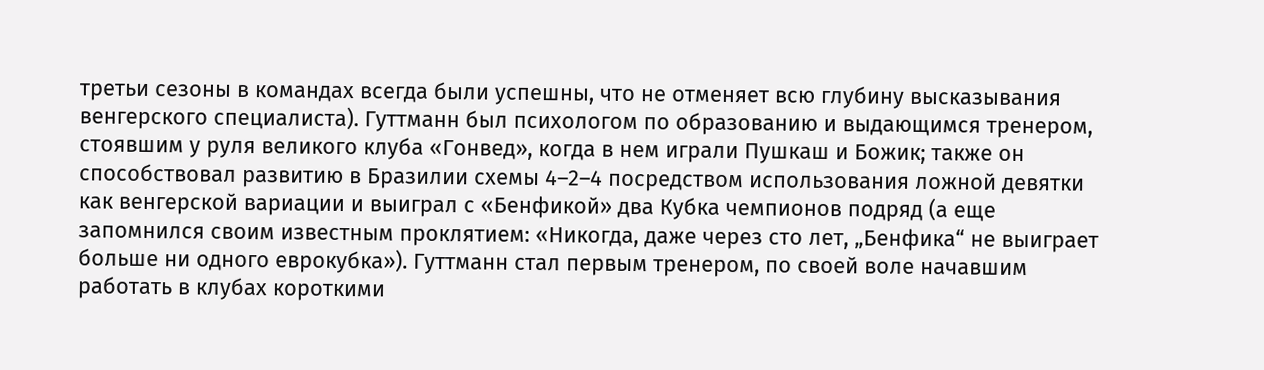третьи сезоны в командах всегда были успешны, что не отменяет всю глубину высказывания венгерского специалиста). Гуттманн был психологом по образованию и выдающимся тренером, стоявшим у руля великого клуба «Гонвед», когда в нем играли Пушкаш и Божик; также он способствовал развитию в Бразилии схемы 4–2–4 посредством использования ложной девятки как венгерской вариации и выиграл с «Бенфикой» два Кубка чемпионов подряд (а еще запомнился своим известным проклятием: «Никогда, даже через сто лет, „Бенфика“ не выиграет больше ни одного еврокубка»). Гуттманн стал первым тренером, по своей воле начавшим работать в клубах короткими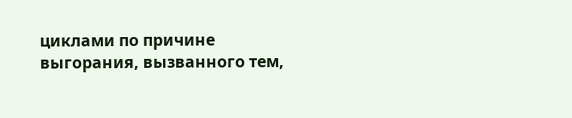циклами по причине выгорания, вызванного тем,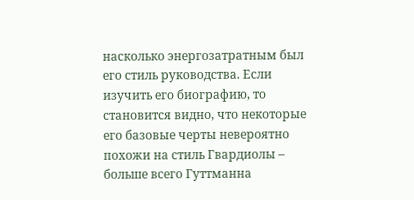насколько энергозатратным был его стиль руководства. Если изучить его биографию, то становится видно, что некоторые его базовые черты невероятно похожи на стиль Гвардиолы – больше всего Гуттманна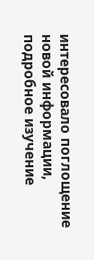интересовало поглощение новой информации, подробное изучение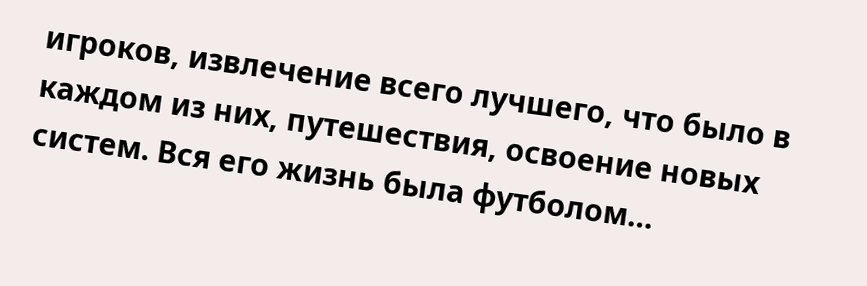игроков, извлечение всего лучшего, что было в каждом из них, путешествия, освоение новых систем. Вся его жизнь была футболом…